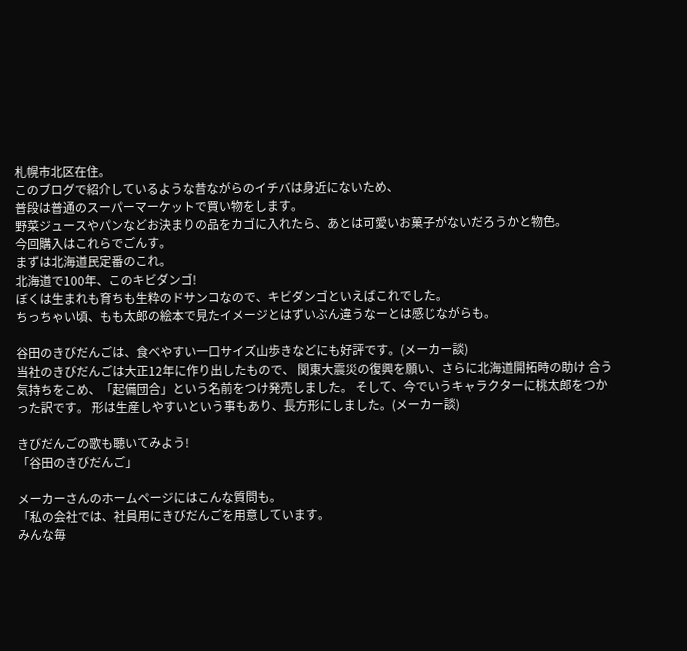札幌市北区在住。
このブログで紹介しているような昔ながらのイチバは身近にないため、
普段は普通のスーパーマーケットで買い物をします。
野菜ジュースやパンなどお決まりの品をカゴに入れたら、あとは可愛いお菓子がないだろうかと物色。
今回購入はこれらでごんす。
まずは北海道民定番のこれ。
北海道で100年、このキビダンゴ!
ぼくは生まれも育ちも生粋のドサンコなので、キビダンゴといえばこれでした。
ちっちゃい頃、もも太郎の絵本で見たイメージとはずいぶん違うなーとは感じながらも。

谷田のきびだんごは、食べやすい一口サイズ山歩きなどにも好評です。(メーカー談)
当社のきびだんごは大正12年に作り出したもので、 関東大震災の復興を願い、さらに北海道開拓時の助け 合う気持ちをこめ、「起備団合」という名前をつけ発売しました。 そして、今でいうキャラクターに桃太郎をつかった訳です。 形は生産しやすいという事もあり、長方形にしました。(メーカー談)

きびだんごの歌も聴いてみよう!
「谷田のきびだんご」

メーカーさんのホームページにはこんな質問も。
「私の会社では、社員用にきびだんごを用意しています。
みんな毎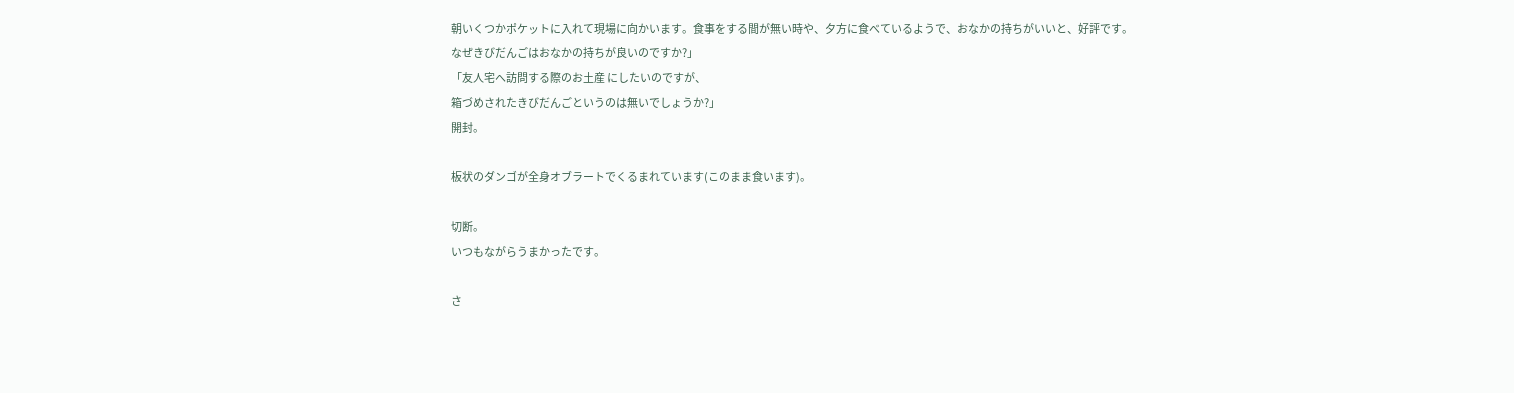朝いくつかポケットに入れて現場に向かいます。食事をする間が無い時や、夕方に食べているようで、おなかの持ちがいいと、好評です。
なぜきびだんごはおなかの持ちが良いのですか?」
「友人宅へ訪問する際のお土産 にしたいのですが、
箱づめされたきびだんごというのは無いでしょうか?」
開封。

板状のダンゴが全身オブラートでくるまれています(このまま食います)。

切断。
いつもながらうまかったです。

さ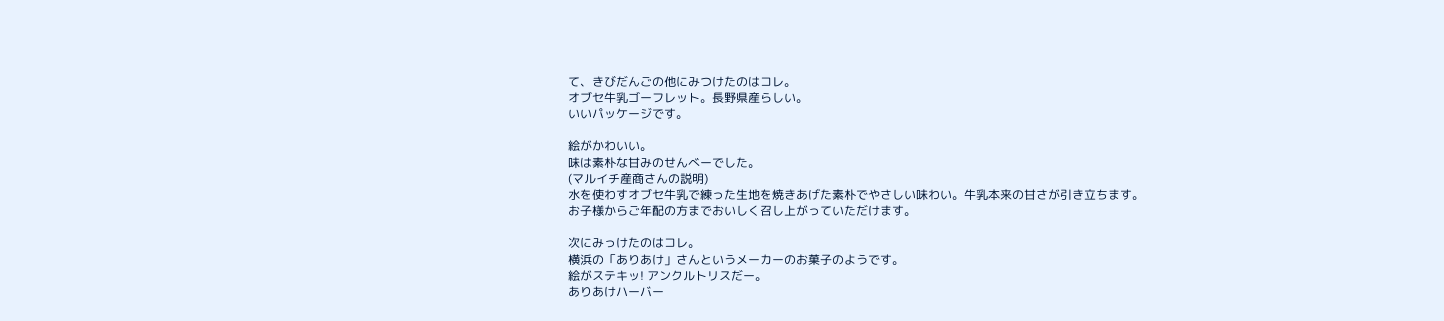て、きびだんごの他にみつけたのはコレ。
オブセ牛乳ゴーフレット。長野県産らしい。
いいパッケージです。

絵がかわいい。
味は素朴な甘みのせんべーでした。
(マルイチ産商さんの説明)
水を使わすオブセ牛乳で練った生地を焼きあげた素朴でやさしい味わい。牛乳本来の甘さが引き立ちます。
お子様からご年配の方までおいしく召し上がっていただけます。

次にみっけたのはコレ。
横浜の「ありあけ」さんというメーカーのお菓子のようです。
絵がステキッ! アンクルトリスだー。
ありあけハーバー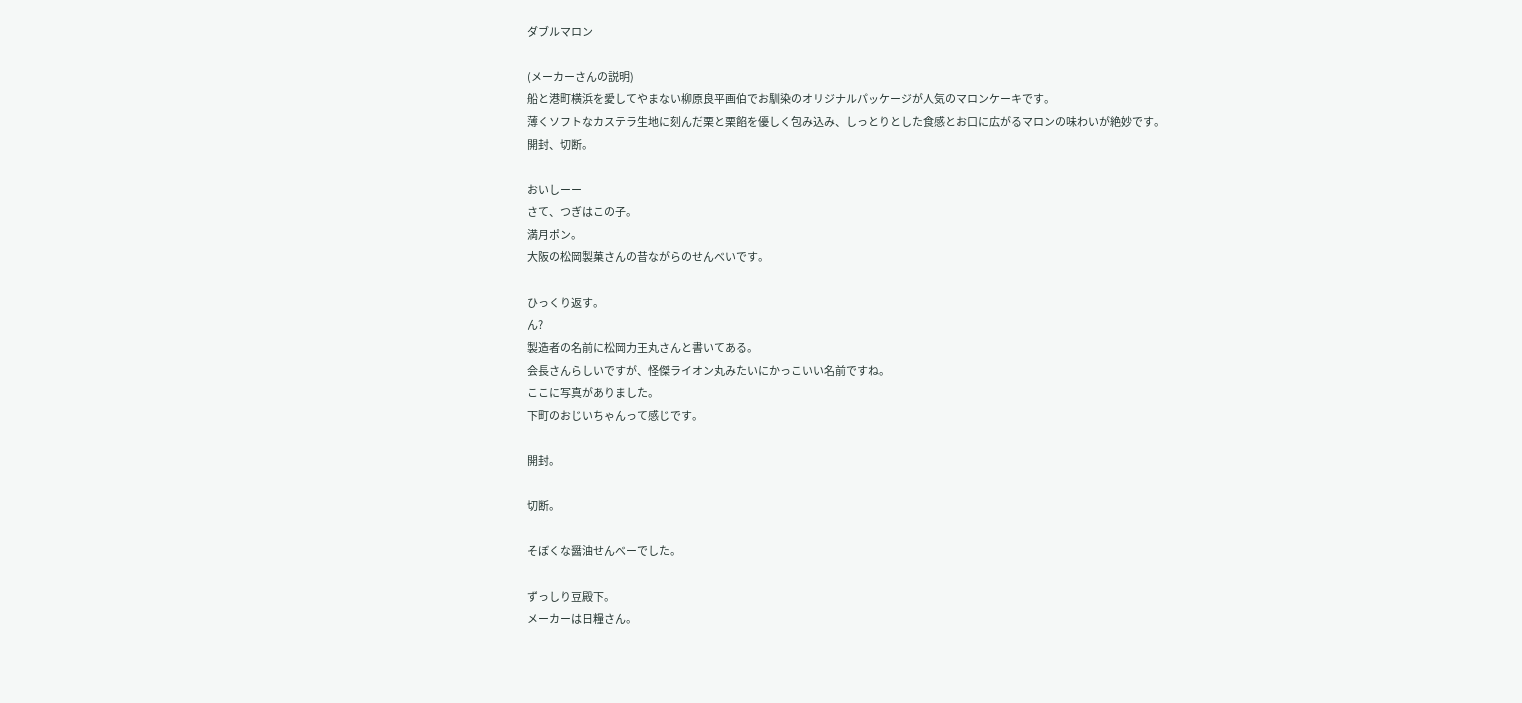ダブルマロン

(メーカーさんの説明)
船と港町横浜を愛してやまない柳原良平画伯でお馴染のオリジナルパッケージが人気のマロンケーキです。
薄くソフトなカステラ生地に刻んだ栗と栗餡を優しく包み込み、しっとりとした食感とお口に広がるマロンの味わいが絶妙です。
開封、切断。

おいしーー
さて、つぎはこの子。
満月ポン。
大阪の松岡製菓さんの昔ながらのせんべいです。

ひっくり返す。
ん?
製造者の名前に松岡力王丸さんと書いてある。
会長さんらしいですが、怪傑ライオン丸みたいにかっこいい名前ですね。
ここに写真がありました。
下町のおじいちゃんって感じです。

開封。

切断。

そぼくな醤油せんべーでした。

ずっしり豆殿下。
メーカーは日糧さん。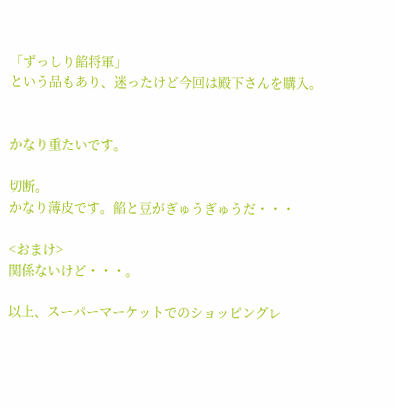「ずっしり餡将軍」
という品もあり、迷ったけど今回は殿下さんを購入。


かなり重たいです。

切断。
かなり薄皮です。餡と豆がぎゅうぎゅうだ・・・

<おまけ>
関係ないけど・・・。

以上、スーパーマーケットでのショッピングレ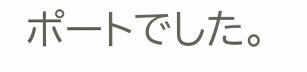ポートでした。